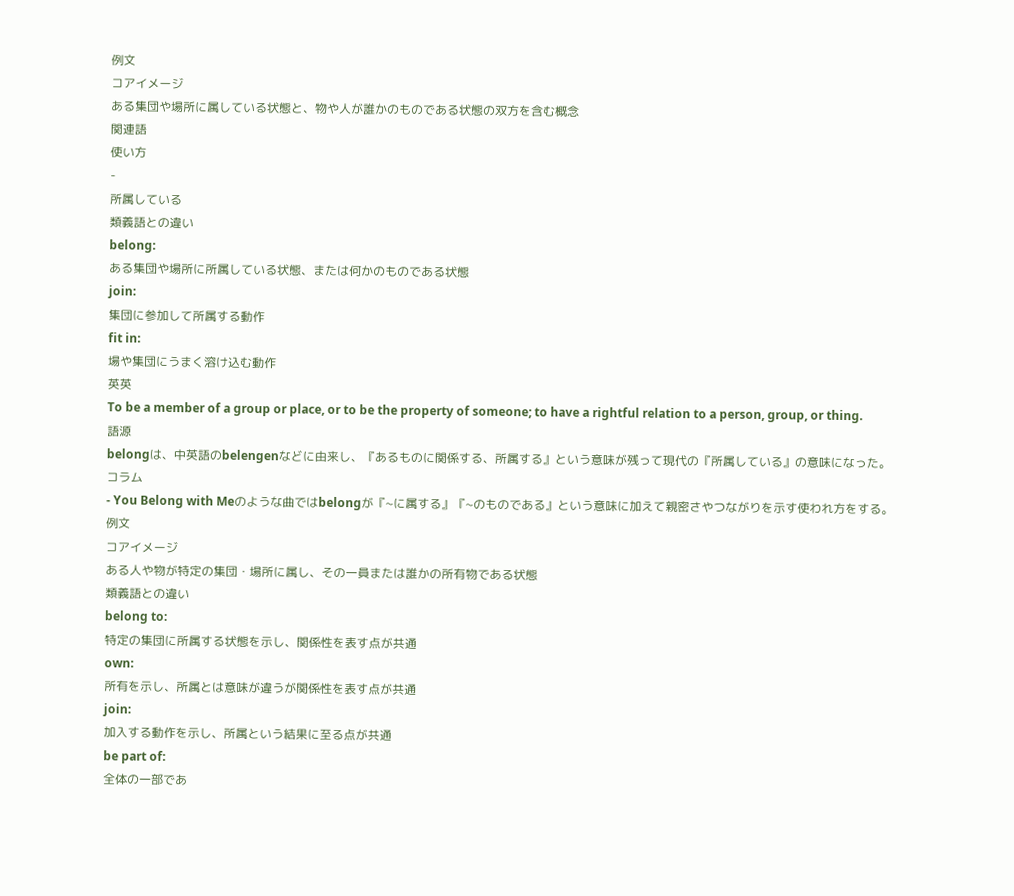例文
コアイメージ
ある集団や場所に属している状態と、物や人が誰かのものである状態の双方を含む概念
関連語
使い方
-
所属している
類義語との違い
belong:
ある集団や場所に所属している状態、または何かのものである状態
join:
集団に参加して所属する動作
fit in:
場や集団にうまく溶け込む動作
英英
To be a member of a group or place, or to be the property of someone; to have a rightful relation to a person, group, or thing.
語源
belongは、中英語のbelengenなどに由来し、『あるものに関係する、所属する』という意味が残って現代の『所属している』の意味になった。
コラム
- You Belong with Meのような曲ではbelongが『~に属する』『~のものである』という意味に加えて親密さやつながりを示す使われ方をする。
例文
コアイメージ
ある人や物が特定の集団・場所に属し、その一員または誰かの所有物である状態
類義語との違い
belong to:
特定の集団に所属する状態を示し、関係性を表す点が共通
own:
所有を示し、所属とは意味が違うが関係性を表す点が共通
join:
加入する動作を示し、所属という結果に至る点が共通
be part of:
全体の一部であ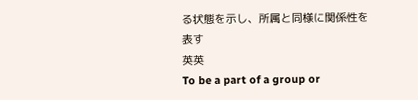る状態を示し、所属と同様に関係性を表す
英英
To be a part of a group or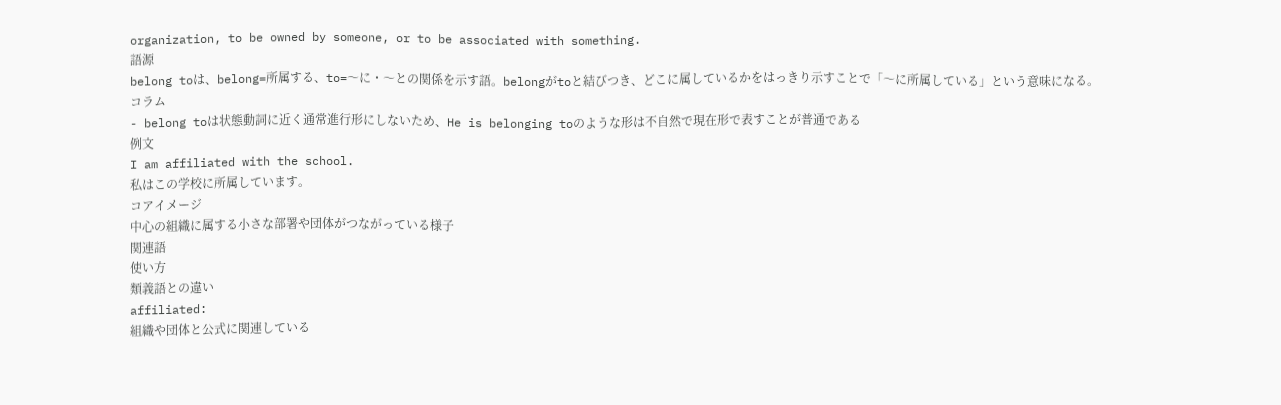organization, to be owned by someone, or to be associated with something.
語源
belong toは、belong=所属する、to=〜に・〜との関係を示す語。belongがtoと結びつき、どこに属しているかをはっきり示すことで「〜に所属している」という意味になる。
コラム
- belong toは状態動詞に近く通常進行形にしないため、He is belonging toのような形は不自然で現在形で表すことが普通である
例文
I am affiliated with the school.
私はこの学校に所属しています。
コアイメージ
中心の組織に属する小さな部署や団体がつながっている様子
関連語
使い方
類義語との違い
affiliated:
組織や団体と公式に関連している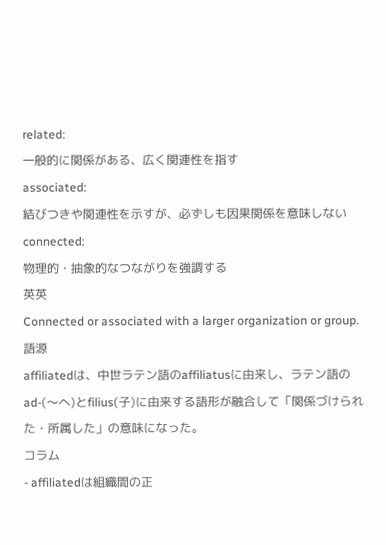related:
一般的に関係がある、広く関連性を指す
associated:
結びつきや関連性を示すが、必ずしも因果関係を意味しない
connected:
物理的・抽象的なつながりを強調する
英英
Connected or associated with a larger organization or group.
語源
affiliatedは、中世ラテン語のaffiliatusに由来し、ラテン語のad-(〜へ)とfilius(子)に由来する語形が融合して「関係づけられた・所属した」の意味になった。
コラム
- affiliatedは組織間の正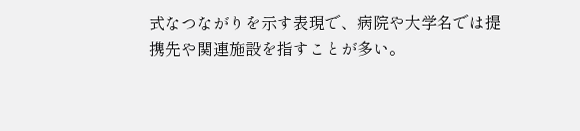式なつながりを示す表現で、病院や大学名では提携先や関連施設を指すことが多い。